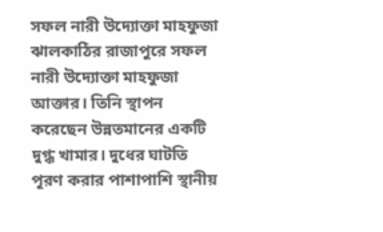সফল নারী উদ্যোক্তা মাহফুজা
ঝালকাঠির রাজাপুরে সফল নারী উদ্যোক্তা মাহফুজা আক্তার। তিনি স্থাপন করেছেন উন্নতমানের একটি দুগ্ধ খামার। দুধের ঘাটতি পূরণ করার পাশাপাশি স্থানীয়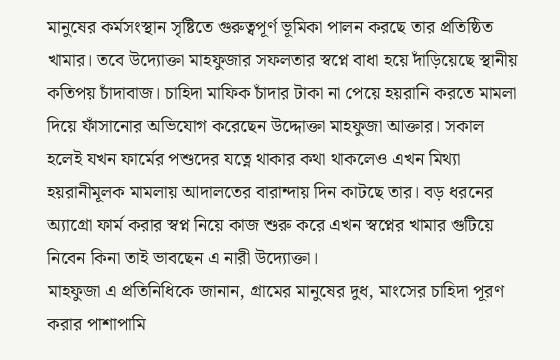মানুষের কর্মসংস্থান সৃষ্টিতে গুরুত্বপূর্ণ ভূমিকা পালন করছে তার প্রতিষ্ঠিত খামার। তবে উদ্যোক্তা মাহফুজার সফলতার স্বপ্নে বাধা হয়ে দাঁড়িয়েছে স্থানীয় কতিপয় চাঁদাবাজ। চাহিদা মাফিক চাঁদার টাকা না পেয়ে হয়রানি করতে মামলা দিয়ে ফাঁসানোর অভিযোগ করেছেন উদ্দোক্তা মাহফুজা আক্তার। সকাল হলেই যখন ফার্মের পশুদের যত্নে থাকার কথা থাকলেও এখন মিথ্যা হয়রানীমূলক মামলায় আদালতের বারান্দায় দিন কাটছে তার। বড় ধরনের অ্যাগ্রো ফার্ম করার স্বপ্ন নিয়ে কাজ শুরু করে এখন স্বপ্নের খামার গুটিয়ে নিবেন কিনা তাই ভাবছেন এ নারী উদ্যোক্তা।
মাহফুজা এ প্রতিনিধিকে জানান, গ্রামের মানুষের দুধ, মাংসের চাহিদা পূরণ করার পাশাপামি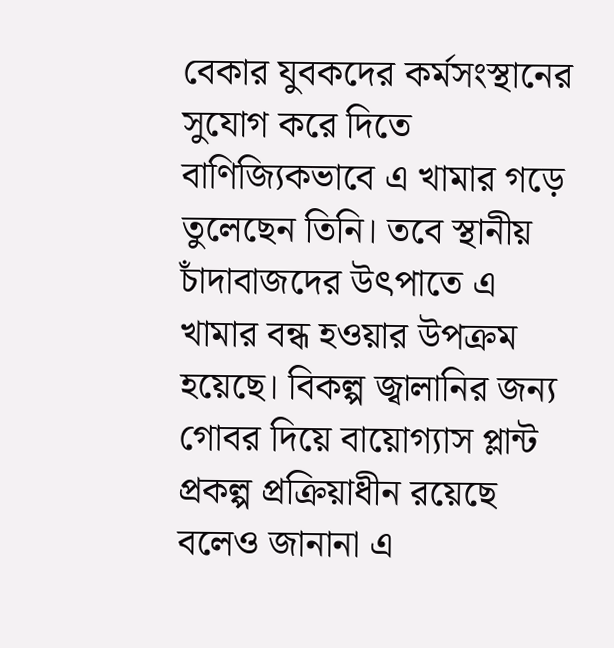বেকার যুবকদের কর্মসংস্থানের সুযোগ করে দিতে বাণিজ্যিকভাবে এ খামার গড়ে তুলেছেন তিনি। তবে স্থানীয় চাঁদাবাজদের উৎপাতে এ খামার বন্ধ হওয়ার উপক্রম হয়েছে। বিকল্প জ্বালানির জন্য গোবর দিয়ে বায়োগ্যাস প্লান্ট প্রকল্প প্রক্রিয়াধীন রয়েছে বলেও জানানা এ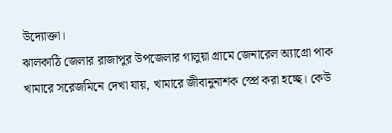উদ্যোক্তা।
ঝালকাঠি জেলার রাজাপুর উপজেলার গালুয়া গ্রামে জেনারেল অ্যাগ্রো পাক খামারে সরেজমিনে দেখা যায়, খামারে জীবানুনাশক স্প্রে করা হচ্ছে। কেউ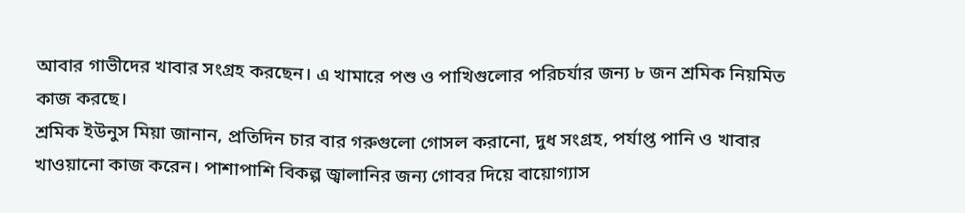আবার গাভীদের খাবার সংগ্রহ করছেন। এ খামারে পশু ও পাখিগুলোর পরিচর্যার জন্য ৮ জন শ্রমিক নিয়মিত কাজ করছে।
শ্রমিক ইউনুস মিয়া জানান, প্রতিদিন চার বার গরুগুলো গোসল করানো, দুধ সংগ্রহ, পর্যাপ্ত পানি ও খাবার খাওয়ানো কাজ করেন। পাশাপাশি বিকল্প জ্বালানির জন্য গোবর দিয়ে বায়োগ্যাস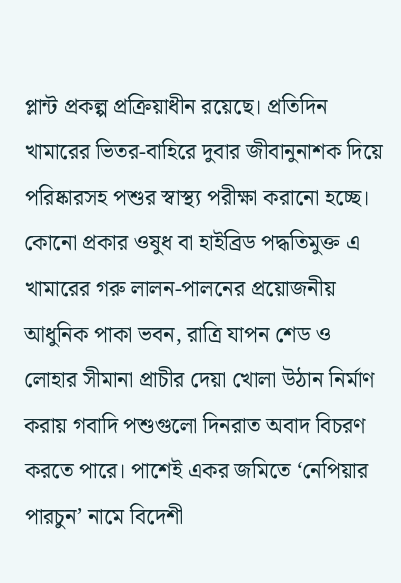প্লান্ট প্রকল্প প্রক্রিয়াধীন রয়েছে। প্রতিদিন খামারের ভিতর-বাহিরে দুবার জীবানুনাশক দিয়ে পরিষ্কারসহ পশুর স্বাস্থ্য পরীক্ষা করানো হচ্ছে।
কোনো প্রকার ওষুধ বা হাইব্রিড পদ্ধতিমুক্ত এ খামারের গরু লালন-পালনের প্রয়োজনীয় আধুনিক পাকা ভবন, রাত্রি যাপন শেড ও লোহার সীমানা প্রাচীর দেয়া খোলা উঠান নির্মাণ করায় গবাদি পশুগুলো দিনরাত অবাদ বিচরণ করতে পারে। পাশেই একর জমিতে ‘নেপিয়ার পারচুন’ নামে বিদেশী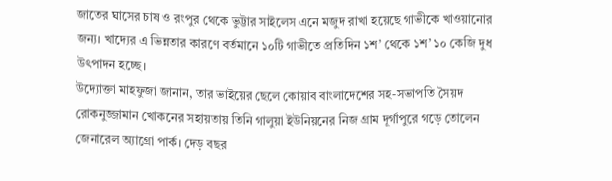জাতের ঘাসের চাষ ও রংপুর থেকে ভুট্টার সাইলেস এনে মজুদ রাখা হয়েছে গাভীকে খাওয়ানোর জন্য। খাদ্যের এ ভিন্নতার কারণে বর্তমানে ১০টি গাভীতে প্রতিদিন ১শ’ থেকে ১শ’ ১০ কেজি দুধ উৎপাদন হচ্ছে।
উদ্যোক্তা মাহফুজা জানান, তার ভাইয়ের ছেলে কোয়াব বাংলাদেশের সহ-সভাপতি সৈয়দ রোকনুজ্জামান খোকনের সহায়তায় তিনি গালুয়া ইউনিয়নের নিজ গ্রাম দূর্গাপুরে গড়ে তোলেন জেনারেল অ্যাগ্রো পার্ক। দেড় বছর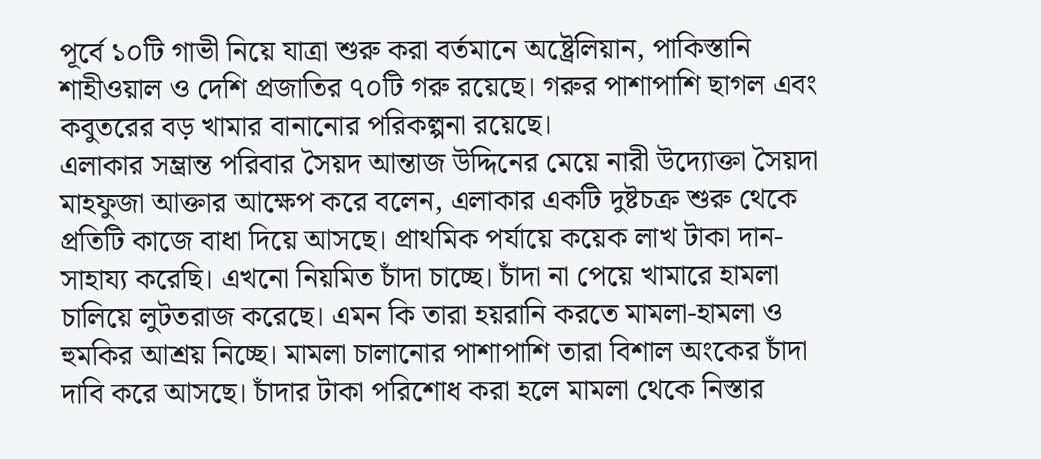পূর্বে ১০টি গাভী নিয়ে যাত্রা শুরু করা বর্তমানে অষ্ট্রেলিয়ান, পাকিস্তানি শাহীওয়াল ও দেশি প্রজাতির ৭০টি গরু রয়েছে। গরুর পাশাপাশি ছাগল এবং কবুতরের বড় খামার বানানোর পরিকল্পনা রয়েছে।
এলাকার সম্ভ্রান্ত পরিবার সৈয়দ আন্তাজ উদ্দিনের মেয়ে নারী উদ্যোক্তা সৈয়দা মাহফুজা আক্তার আক্ষেপ করে বলেন, এলাকার একটি দুষ্টচক্র শুরু থেকে প্রতিটি কাজে বাধা দিয়ে আসছে। প্রাথমিক পর্যায়ে কয়েক লাখ টাকা দান-সাহায্য করেছি। এখনো নিয়মিত চাঁদা চাচ্ছে। চাঁদা না পেয়ে খামারে হামলা চালিয়ে লুটতরাজ করেছে। এমন কি তারা হয়রানি করতে মামলা-হামলা ও হুমকির আশ্রয় নিচ্ছে। মামলা চালানোর পাশাপাশি তারা বিশাল অংকের চাঁদা দাবি করে আসছে। চাঁদার টাকা পরিশোধ করা হলে মামলা থেকে নিস্তার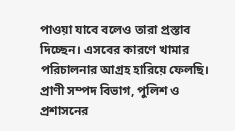পাওয়া যাবে বলেও তারা প্রস্তাব দিচ্ছেন। এসবের কারণে খামার পরিচালনার আগ্রহ হারিয়ে ফেলছি। প্রাণী সম্পদ বিভাগ, পুলিশ ও প্রশাসনের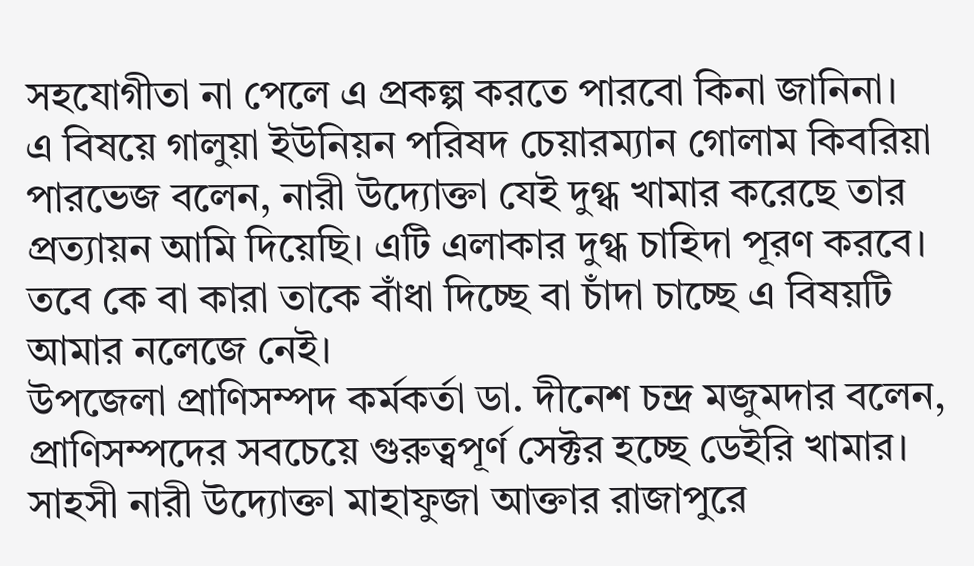সহযোগীতা না পেলে এ প্রকল্প করতে পারবো কিনা জানিনা।
এ বিষয়ে গালুয়া ইউনিয়ন পরিষদ চেয়ারম্যান গোলাম কিবরিয়া পারভেজ বলেন, নারী উদ্যোক্তা যেই দুগ্ধ খামার করেছে তার প্রত্যায়ন আমি দিয়েছি। এটি এলাকার দুগ্ধ চাহিদা পূরণ করবে। তবে কে বা কারা তাকে বাঁধা দিচ্ছে বা চাঁদা চাচ্ছে এ বিষয়টি আমার নলেজে নেই।
উপজেলা প্রাণিসম্পদ কর্মকর্তা ডা. দীনেশ চন্দ্র মজুমদার বলেন, প্রাণিসম্পদের সবচেয়ে গুরুত্বপূর্ণ সেক্টর হচ্ছে ডেইরি খামার। সাহসী নারী উদ্যোক্তা মাহাফুজা আক্তার রাজাপুরে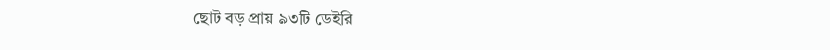ছোট বড় প্রায় ৯৩টি ডেইরি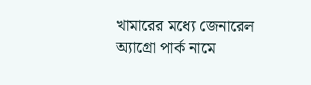খামারের মধ্যে জেনারেল অ্যাগ্রো পার্ক নামে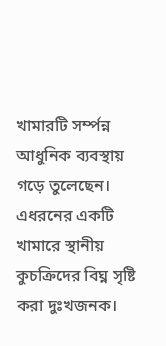খামারটি সর্ম্পন্ন আধুনিক ব্যবস্থায় গড়ে তুলেছেন। এধরনের একটি খামারে স্থানীয় কুচক্রিদের বিঘ্ন সৃষ্টি করা দুঃখজনক।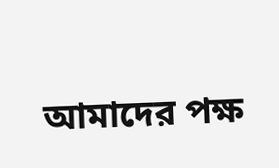আমাদের পক্ষ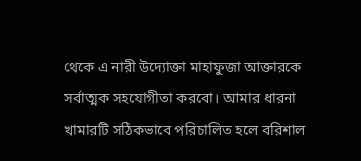থেকে এ নারী উদ্যোক্তা মাহাফুজা আক্তারকে সর্বাত্মক সহযোগীতা করবো। আমার ধারনা খামারটি সঠিকভাবে পরিচালিত হলে বরিশাল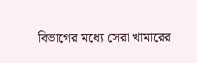বিভাগের মধ্যে সেরা খামারের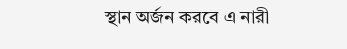স্থান অর্জন করবে এ নারী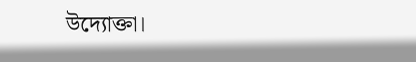উদ্যোক্তা।